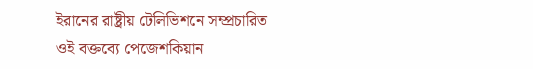ইরানের রাষ্ট্রীয় টেলিভিশনে সম্প্রচারিত ওই বক্তব্যে পেজেশকিয়ান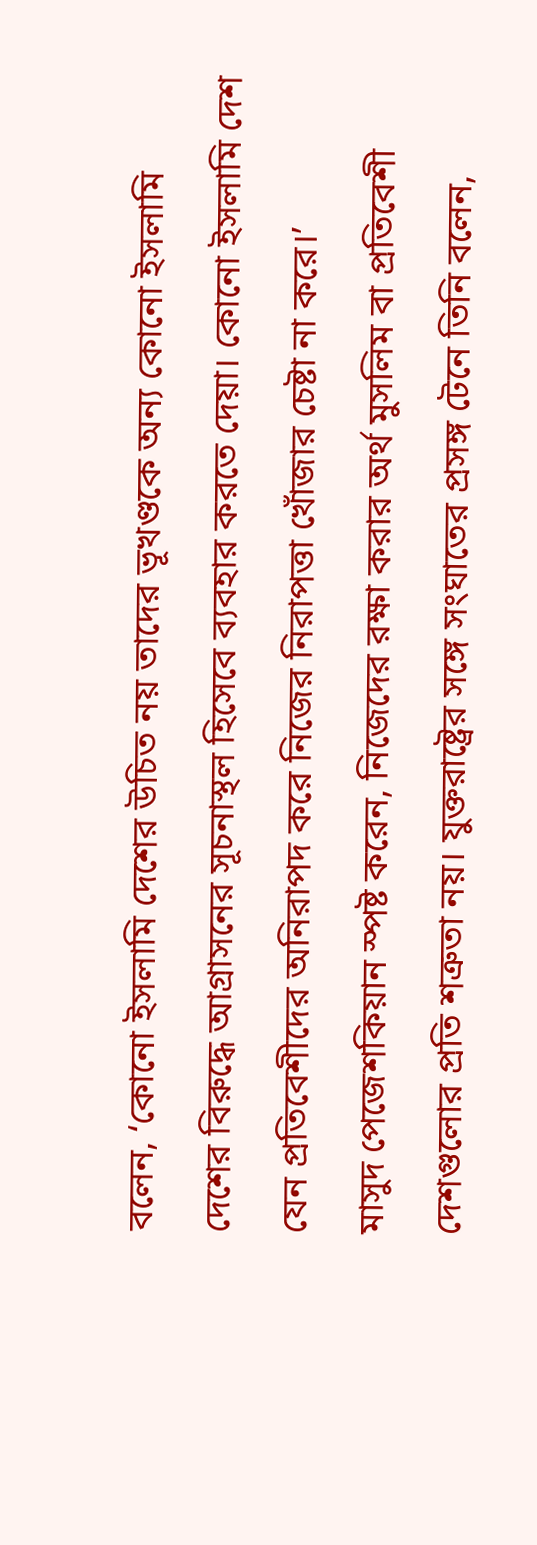বলেন, ‘কোনো ইসলামি দেশের উচিত নয় তাদের ভূখণ্ডকে অন্য কোনো ইসলামি দেশের বিরুদ্ধে আগ্রাসনের সূচনাস্থল হিসেবে ব্যবহার করতে দেয়া। কোনো ইসলামি দেশ যেন প্রতিবেশীদের অনিরাপদ করে নিজের নিরাপত্তা খোঁজার চেষ্টা না করে।’
মাসুদ পেজেশকিয়ান স্পষ্ট করেন, নিজেদের রক্ষা করার অর্থ মুসলিম বা প্রতিবেশী দেশগুলোর প্রতি শত্রুতা নয়। যুক্তরাষ্ট্রের সঙ্গে সংঘাতের প্রসঙ্গ টেনে তিনি বলেন,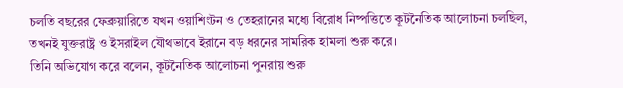চলতি বছরের ফেব্রুয়ারিতে যখন ওয়াশিংটন ও তেহরানের মধ্যে বিরোধ নিষ্পত্তিতে কূটনৈতিক আলোচনা চলছিল, তখনই যুক্তরাষ্ট্র ও ইসরাইল যৌথভাবে ইরানে বড় ধরনের সামরিক হামলা শুরু করে।
তিনি অভিযোগ করে বলেন, কূটনৈতিক আলোচনা পুনরায় শুরু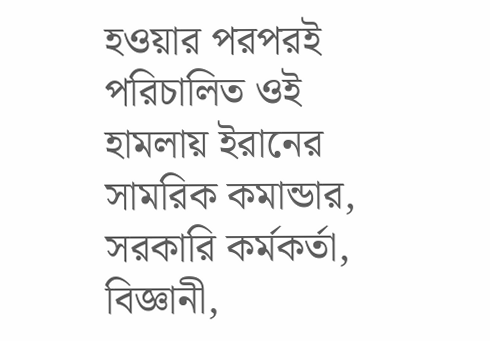হওয়ার পরপরই পরিচালিত ওই হামলায় ইরানের সামরিক কমান্ডার, সরকারি কর্মকর্তা, বিজ্ঞানী,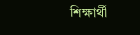শিক্ষার্থী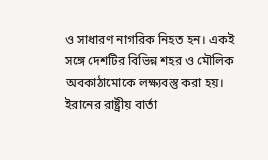ও সাধারণ নাগরিক নিহত হন। একই সঙ্গে দেশটির বিভিন্ন শহর ও মৌলিক অবকাঠামোকে লক্ষ্যবস্তু করা হয়।
ইরানের রাষ্ট্রীয় বার্তা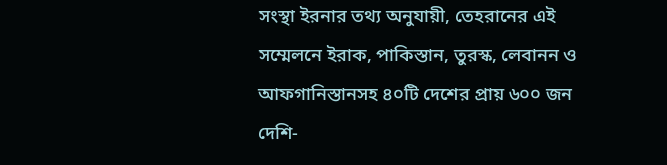সংস্থা ইরনার তথ্য অনুযায়ী, তেহরানের এই সম্মেলনে ইরাক, পাকিস্তান, তুরস্ক, লেবানন ও আফগানিস্তানসহ ৪০টি দেশের প্রায় ৬০০ জন দেশি-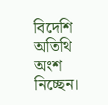বিদেশি অতিথি অংশ নিচ্ছেন।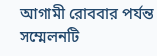আগামী রোববার পর্যন্ত সম্মেলনটি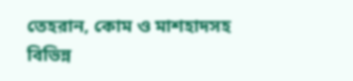তেহরান, কোম ও মাশহাদসহ বিভিন্ন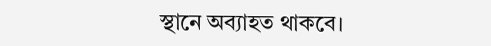স্থানে অব্যাহত থাকবে।